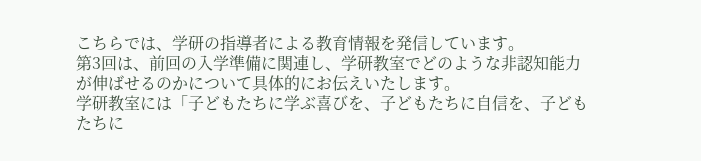こちらでは、学研の指導者による教育情報を発信しています。
第3回は、前回の入学準備に関連し、学研教室でどのような非認知能力が伸ばせるのかについて具体的にお伝えいたします。
学研教室には「子どもたちに学ぶ喜びを、子どもたちに自信を、子どもたちに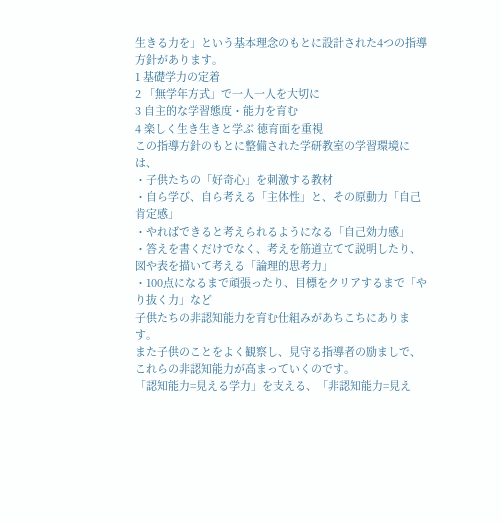生きる力を」という基本理念のもとに設計された4つの指導方針があります。
1 基礎学力の定着
2 「無学年方式」で一人一人を大切に
3 自主的な学習態度・能力を育む
4 楽しく生き生きと学ぶ 徳育面を重視
この指導方針のもとに整備された学研教室の学習環境には、
・子供たちの「好奇心」を刺激する教材
・自ら学び、自ら考える「主体性」と、その原動力「自己肯定感」
・やればできると考えられるようになる「自己効力感」
・答えを書くだけでなく、考えを筋道立てて説明したり、図や表を描いて考える「論理的思考力」
・100点になるまで頑張ったり、目標をクリアするまで「やり抜く力」など
子供たちの非認知能力を育む仕組みがあちこちにあります。
また子供のことをよく観察し、見守る指導者の励ましで、これらの非認知能力が高まっていくのです。
「認知能力=見える学力」を支える、「非認知能力=見え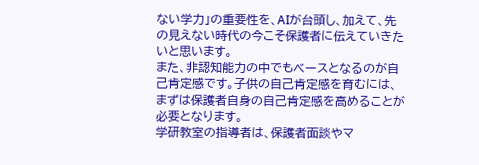ない学力」の重要性を、AIが台頭し、加えて、先の見えない時代の今こそ保護者に伝えていきたいと思います。
また、非認知能力の中でもベースとなるのが自己肯定感です。子供の自己肯定感を育むには、まずは保護者自身の自己肯定感を高めることが必要となります。
学研教室の指導者は、保護者面談やマ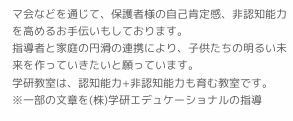マ会などを通じて、保護者様の自己肯定感、非認知能力を高めるお手伝いもしております。
指導者と家庭の円滑の連携により、子供たちの明るい未来を作っていきたいと願っています。
学研教室は、認知能力+非認知能力も育む教室です。
※一部の文章を(株)学研エデュケーショナルの指導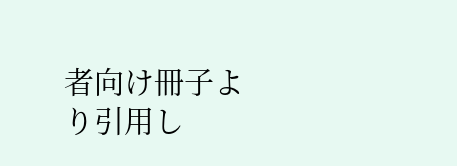者向け冊子より引用し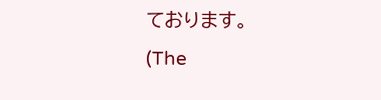ております。
(The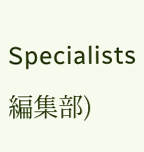Specialists編集部)